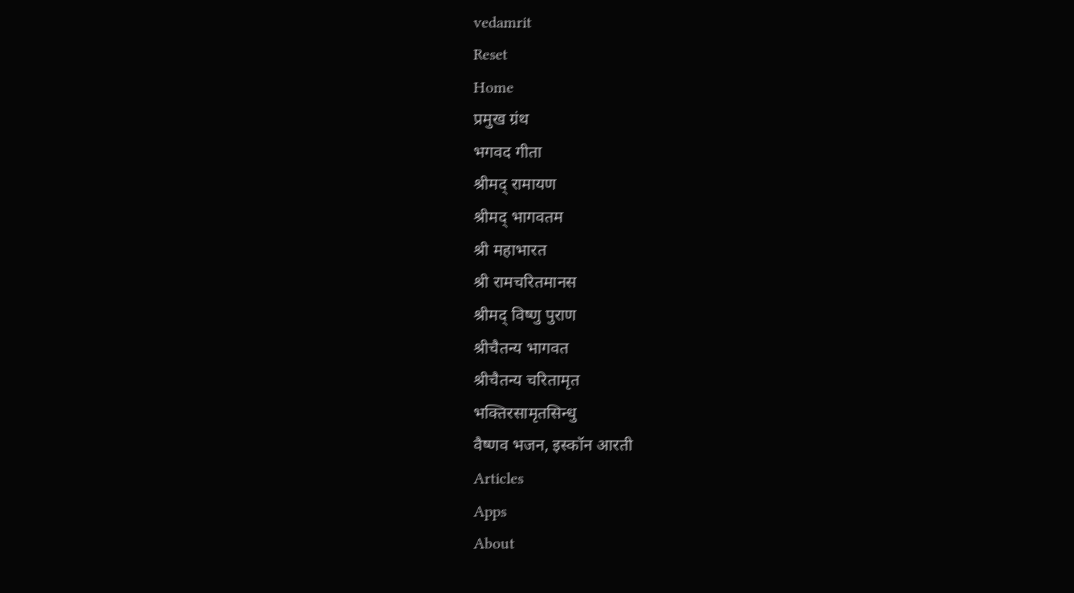vedamrit
Reset
Home
प्रमुख ग्रंथ
भगवद गीता
श्रीमद् रामायण
श्रीमद् भागवतम
श्री महाभारत
श्री रामचरितमानस
श्रीमद् विष्णु पुराण
श्रीचैतन्य भागवत
श्रीचैतन्य चरितामृत
भक्तिरसामृतसिन्धु
वैष्णव भजन, इस्कॉन आरती
Articles
Apps
About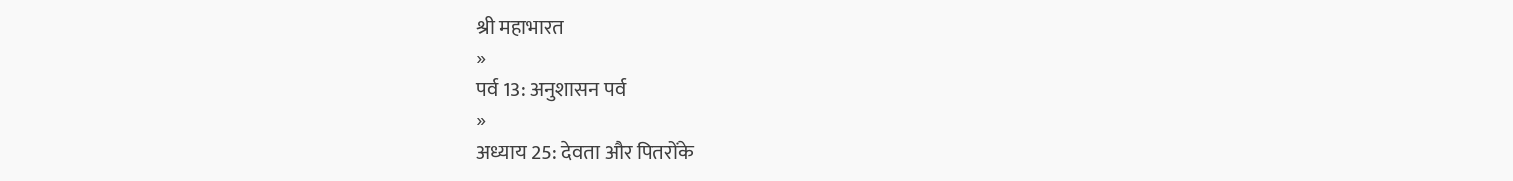श्री महाभारत
»
पर्व 13: अनुशासन पर्व
»
अध्याय 25: देवता और पितरोंके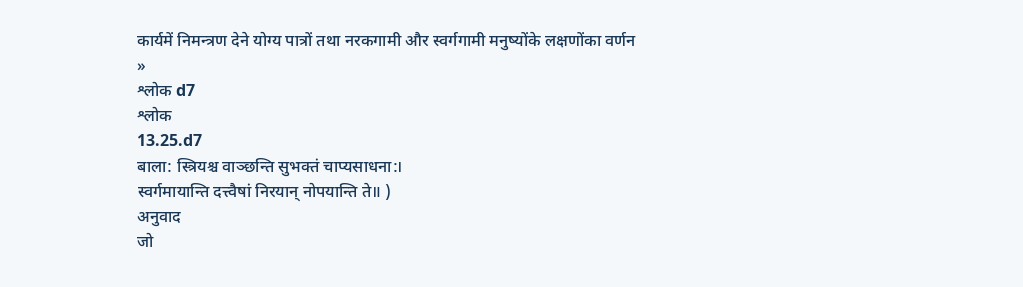कार्यमें निमन्त्रण देने योग्य पात्रों तथा नरकगामी और स्वर्गगामी मनुष्योंके लक्षणोंका वर्णन
»
श्लोक d7
श्लोक
13.25.d7
बाला: स्त्रियश्च वाञ्छन्ति सुभक्तं चाप्यसाधना:।
स्वर्गमायान्ति दत्त्वैषां निरयान् नोपयान्ति ते॥ )
अनुवाद
जो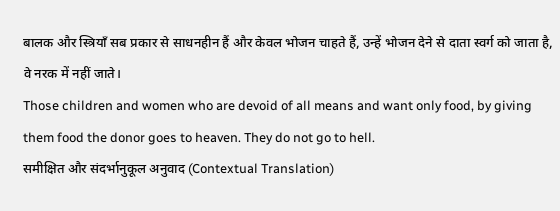बालक और स्त्रियाँ सब प्रकार से साधनहीन हैं और केवल भोजन चाहते हैं, उन्हें भोजन देने से दाता स्वर्ग को जाता है, वे नरक में नहीं जाते।
Those children and women who are devoid of all means and want only food, by giving them food the donor goes to heaven. They do not go to hell.
समीक्षित और संदर्भानुकूल अनुवाद (Contextual Translation)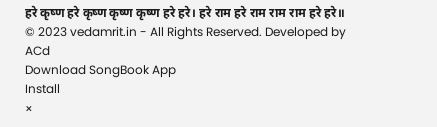हरे कृष्ण हरे कृष्ण कृष्ण कृष्ण हरे हरे। हरे राम हरे राम राम राम हरे हरे॥
© 2023 vedamrit.in - All Rights Reserved. Developed by ACd
Download SongBook App
Install
×